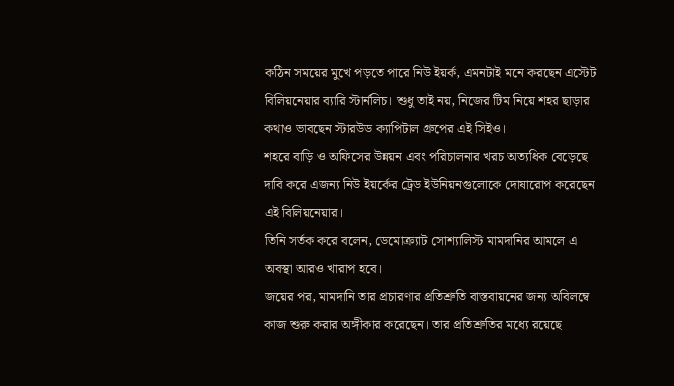কঠিন সময়ের মুখে পড়তে পারে নিউ ইয়র্ক, এমনটাই মনে করছেন এস্টেট বিলিয়নেয়ার ব্যারি স্টার্নলিচ। শুধু তাই নয়, নিজের টিম নিয়ে শহর ছাড়ার কথাও ভাবছেন স্টারউড ক্যাপিটাল গ্রুপের এই সিইও।
শহরে বাড়ি ও অফিসের উন্নয়ন এবং পরিচালনার খরচ অত্যধিক বেড়েছে দাবি করে এজন্য নিউ ইয়র্কের ট্রেড ইউনিয়নগুলোকে দোষারোপ করেছেন এই বিলিয়নেয়ার।
তিনি সর্তক করে বলেন, ডেমোক্র্যাট সোশ্যালিস্ট মামদানির আমলে এ অবস্থা আরও খারাপ হবে।
জয়ের পর, মামদানি তার প্রচারণার প্রতিশ্রুতি বাস্তবায়নের জন্য অবিলম্বে কাজ শুরু করার অঙ্গীকার করেছেন। তার প্রতিশ্রুতির মধ্যে রয়েছে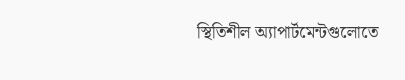স্থিতিশীল অ্যাপার্টমেন্টগুলোতে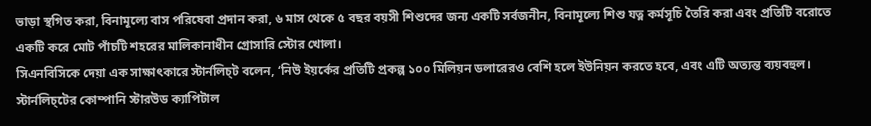ভাড়া স্থগিত করা, বিনামূল্যে বাস পরিষেবা প্রদান করা, ৬ মাস থেকে ৫ বছর বয়সী শিশুদের জন্য একটি সর্বজনীন, বিনামূল্যে শিশু যত্ন কর্মসূচি তৈরি করা এবং প্রতিটি বরোতে একটি করে মোট পাঁচটি শহরের মালিকানাধীন গ্রোসারি স্টোর খোলা।
সিএনবিসিকে দেয়া এক সাক্ষাৎকারে স্টার্নলিচ্ট বলেন, ‘নিউ ইয়র্কের প্রতিটি প্রকল্প ১০০ মিলিয়ন ডলারেরও বেশি হলে ইউনিয়ন করতে হবে, এবং এটি অত্যন্ত ব্যয়বহুল।
স্টার্নলিচ্টের কোম্পানি স্টারউড ক্যাপিটাল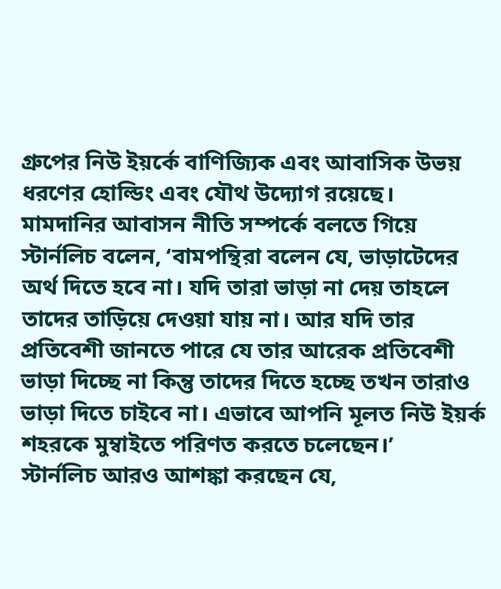গ্রুপের নিউ ইয়র্কে বাণিজ্যিক এবং আবাসিক উভয় ধরণের হোল্ডিং এবং যৌথ উদ্যোগ রয়েছে।
মামদানির আবাসন নীতি সম্পর্কে বলতে গিয়ে স্টার্নলিচ বলেন, ‘বামপন্থিরা বলেন যে, ভাড়াটেদের অর্থ দিতে হবে না। যদি তারা ভাড়া না দেয় তাহলে তাদের তাড়িয়ে দেওয়া যায় না। আর যদি তার প্রতিবেশী জানতে পারে যে তার আরেক প্রতিবেশী ভাড়া দিচ্ছে না কিন্তু তাদের দিতে হচ্ছে তখন তারাও ভাড়া দিতে চাইবে না। এভাবে আপনি মূলত নিউ ইয়র্ক শহরকে মুম্বাইতে পরিণত করতে চলেছেন।’
স্টার্নলিচ আরও আশঙ্কা করছেন যে,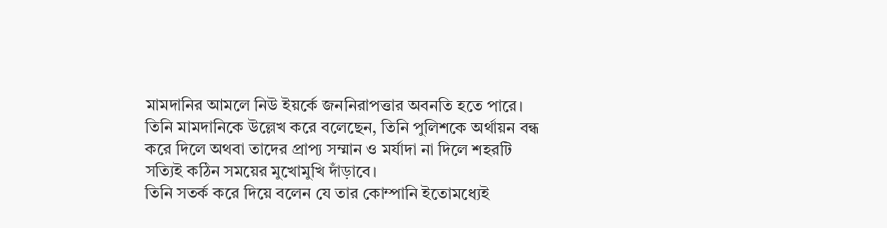মামদানির আমলে নিউ ইয়র্কে জননিরাপত্তার অবনতি হতে পারে।
তিনি মামদানিকে উল্লেখ করে বলেছেন, তিনি পুলিশকে অর্থায়ন বন্ধ করে দিলে অথবা তাদের প্রাপ্য সম্মান ও মর্যাদা না দিলে শহরটি সত্যিই কঠিন সময়ের মুখোমুখি দাঁড়াবে।
তিনি সতর্ক করে দিয়ে বলেন যে তার কোম্পানি ইতোমধ্যেই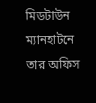মিডটাউন ম্যানহাটনে তার অফিস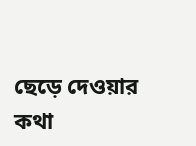ছেড়ে দেওয়ার কথা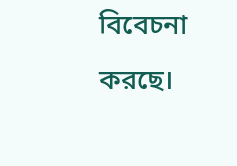বিবেচনা করছে।